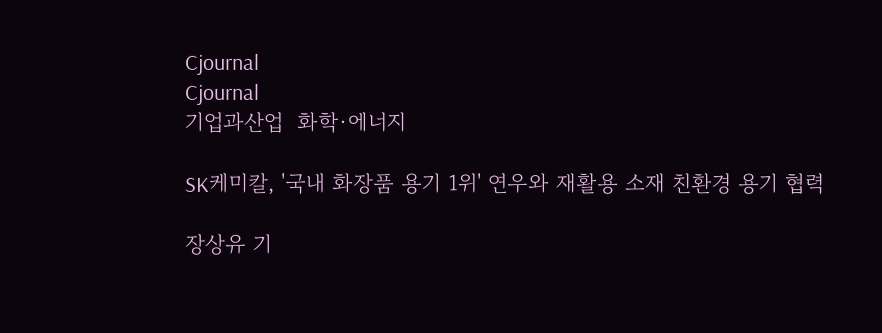Cjournal
Cjournal
기업과산업  화학·에너지

SK케미칼, '국내 화장품 용기 1위' 연우와 재활용 소재 친환경 용기 협력

장상유 기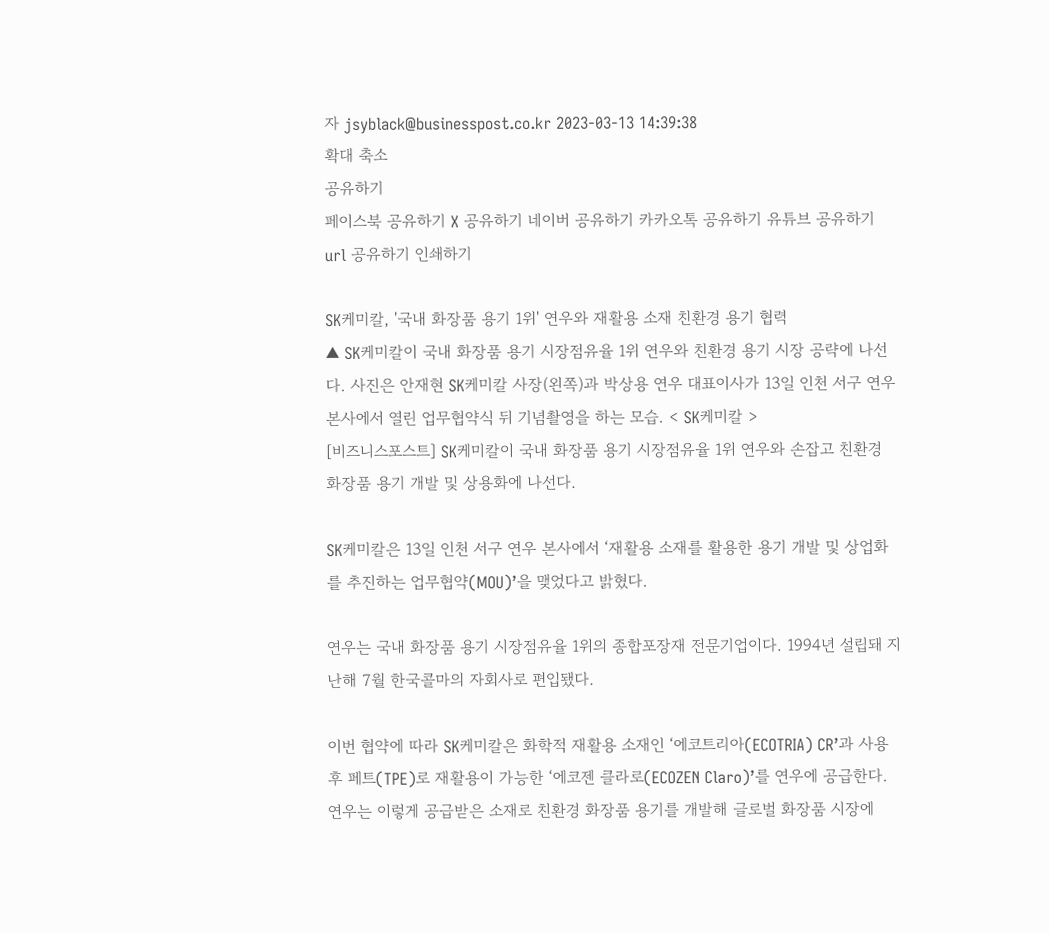자 jsyblack@businesspost.co.kr 2023-03-13 14:39:38
확대 축소
공유하기
페이스북 공유하기 X 공유하기 네이버 공유하기 카카오톡 공유하기 유튜브 공유하기 url 공유하기 인쇄하기

SK케미칼, '국내 화장품 용기 1위' 연우와 재활용 소재 친환경 용기 협력
▲ SK케미칼이 국내 화장품 용기 시장점유율 1위 연우와 친환경 용기 시장 공략에 나선다. 사진은 안재현 SK케미칼 사장(왼쪽)과 박상용 연우 대표이사가 13일 인천 서구 연우 본사에서 열린 업무협약식 뒤 기념촬영을 하는 모습. < SK케미칼 >
[비즈니스포스트] SK케미칼이 국내 화장품 용기 시장점유율 1위 연우와 손잡고 친환경 화장품 용기 개발 및 상용화에 나선다.

SK케미칼은 13일 인천 서구 연우 본사에서 ‘재활용 소재를 활용한 용기 개발 및 상업화를 추진하는 업무협약(MOU)’을 맺었다고 밝혔다.

연우는 국내 화장품 용기 시장점유율 1위의 종합포장재 전문기업이다. 1994년 설립돼 지난해 7월 한국콜마의 자회사로 편입됐다.

이번 협약에 따라 SK케미칼은 화학적 재활용 소재인 ‘에코트리아(ECOTRIA) CR’과 사용후 페트(TPE)로 재활용이 가능한 ‘에코젠 클라로(ECOZEN Claro)’를 연우에 공급한다. 연우는 이렇게 공급받은 소재로 친환경 화장품 용기를 개발해 글로벌 화장품 시장에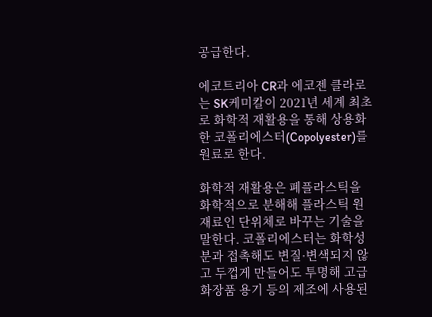공급한다.

에코트리아 CR과 에코젠 클라로는 SK케미칼이 2021년 세계 최초로 화학적 재활용을 통해 상용화한 코폴리에스터(Copolyester)를 원료로 한다.

화학적 재활용은 폐플라스틱을 화학적으로 분해해 플라스틱 원재료인 단위체로 바꾸는 기술을 말한다. 코폴리에스터는 화학성분과 접촉해도 변질·변색되지 않고 두껍게 만들어도 투명해 고급 화장품 용기 등의 제조에 사용된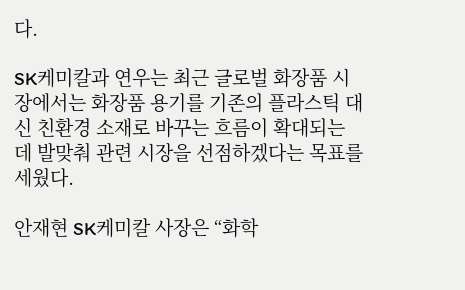다.

SK케미칼과 연우는 최근 글로벌 화장품 시장에서는 화장품 용기를 기존의 플라스틱 대신 친환경 소재로 바꾸는 흐름이 확대되는 데 발맞춰 관련 시장을 선점하겠다는 목표를 세웠다.

안재현 SK케미칼 사장은 “화학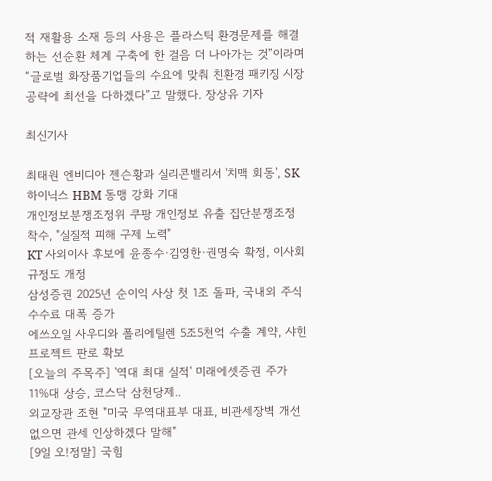적 재활용 소재 등의 사용은 플라스틱 환경문제를 해결하는 선순환 체계 구축에 한 걸음 더 나아가는 것”이라며 “글로벌 화장품기업들의 수요에 맞춰 친환경 패키징 시장 공략에 최선을 다하겠다”고 말했다. 장상유 기자

최신기사

최태원 엔비디아 젠슨황과 실리콘밸리서 '치맥 회동', SK하이닉스 HBM 동맹 강화 기대
개인정보분쟁조정위 쿠팡 개인정보 유출 집단분쟁조정 착수, "실질적 피해 구제 노력"
KT 사외이사 후보에 윤종수·김영한·권명숙 확정, 이사회 규정도 개정
삼성증권 2025년 순이익 사상 첫 1조 돌파, 국내외 주식 수수료 대폭 증가
에쓰오일 사우디와 폴리에틸렌 5조5천억 수출 계약, 샤힌프로젝트 판로 확보
[오늘의 주목주] '역대 최대 실적' 미래에셋증권 주가 11%대 상승, 코스닥 삼천당제..
외교장관 조현 "미국 무역대표부 대표, 비관세장벽 개선 없으면 관세 인상하겠다 말해"
[9일 오!정말] 국힘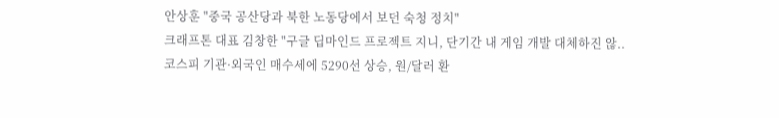안상훈 "중국 공산당과 북한 노동당에서 보던 숙청 정치"
크래프톤 대표 김창한 "구글 딥마인드 프로젝트 지니, 단기간 내 게임 개발 대체하진 않..
코스피 기관·외국인 매수세에 5290선 상승, 원/달러 환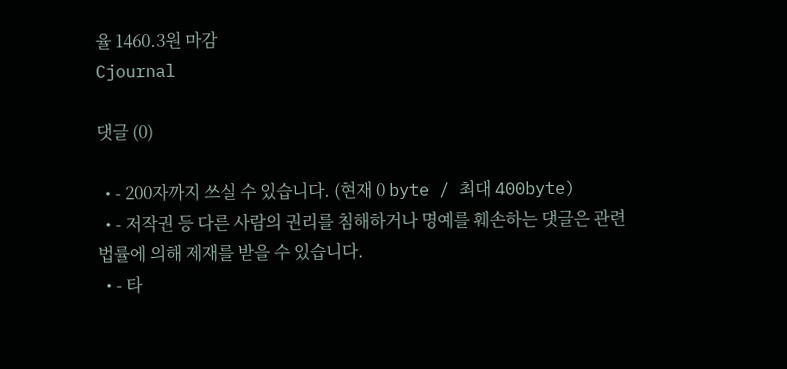율 1460.3원 마감
Cjournal

댓글 (0)

  • - 200자까지 쓰실 수 있습니다. (현재 0 byte / 최대 400byte)
  • - 저작권 등 다른 사람의 권리를 침해하거나 명예를 훼손하는 댓글은 관련 법률에 의해 제재를 받을 수 있습니다.
  • - 타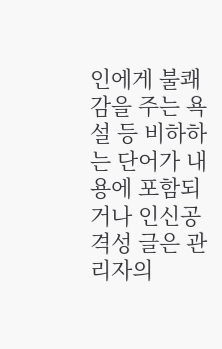인에게 불쾌감을 주는 욕설 등 비하하는 단어가 내용에 포함되거나 인신공격성 글은 관리자의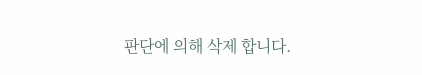판단에 의해 삭제 합니다.